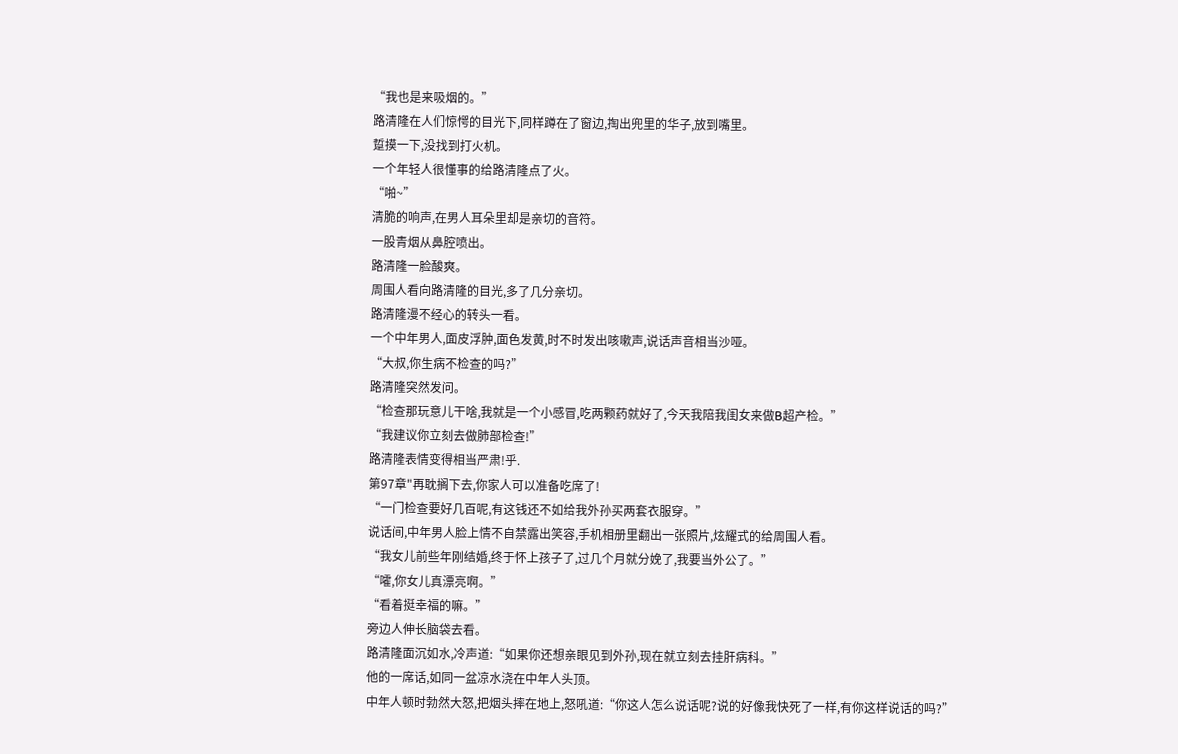“我也是来吸烟的。”
路清隆在人们惊愕的目光下,同样蹲在了窗边,掏出兜里的华子,放到嘴里。
踅摸一下,没找到打火机。
一个年轻人很懂事的给路清隆点了火。
“啪~”
清脆的响声,在男人耳朵里却是亲切的音符。
一股青烟从鼻腔喷出。
路清隆一脸酸爽。
周围人看向路清隆的目光,多了几分亲切。
路清隆漫不经心的转头一看。
一个中年男人,面皮浮肿,面色发黄,时不时发出咳嗽声,说话声音相当沙哑。
“大叔,你生病不检查的吗?”
路清隆突然发问。
“检查那玩意儿干啥,我就是一个小感冒,吃两颗药就好了,今天我陪我闺女来做B超产检。”
“我建议你立刻去做肺部检查!”
路清隆表情变得相当严肃!乎.
第97章"再耽搁下去,你家人可以准备吃席了!
“一门检查要好几百呢,有这钱还不如给我外孙买两套衣服穿。”
说话间,中年男人脸上情不自禁露出笑容,手机相册里翻出一张照片,炫耀式的给周围人看。
“我女儿前些年刚结婚,终于怀上孩子了,过几个月就分娩了,我要当外公了。”
“嚯,你女儿真漂亮啊。”
“看着挺幸福的嘛。”
旁边人伸长脑袋去看。
路清隆面沉如水,冷声道:“如果你还想亲眼见到外孙,现在就立刻去挂肝病科。”
他的一席话,如同一盆凉水浇在中年人头顶。
中年人顿时勃然大怒,把烟头摔在地上,怒吼道:“你这人怎么说话呢?说的好像我快死了一样,有你这样说话的吗?”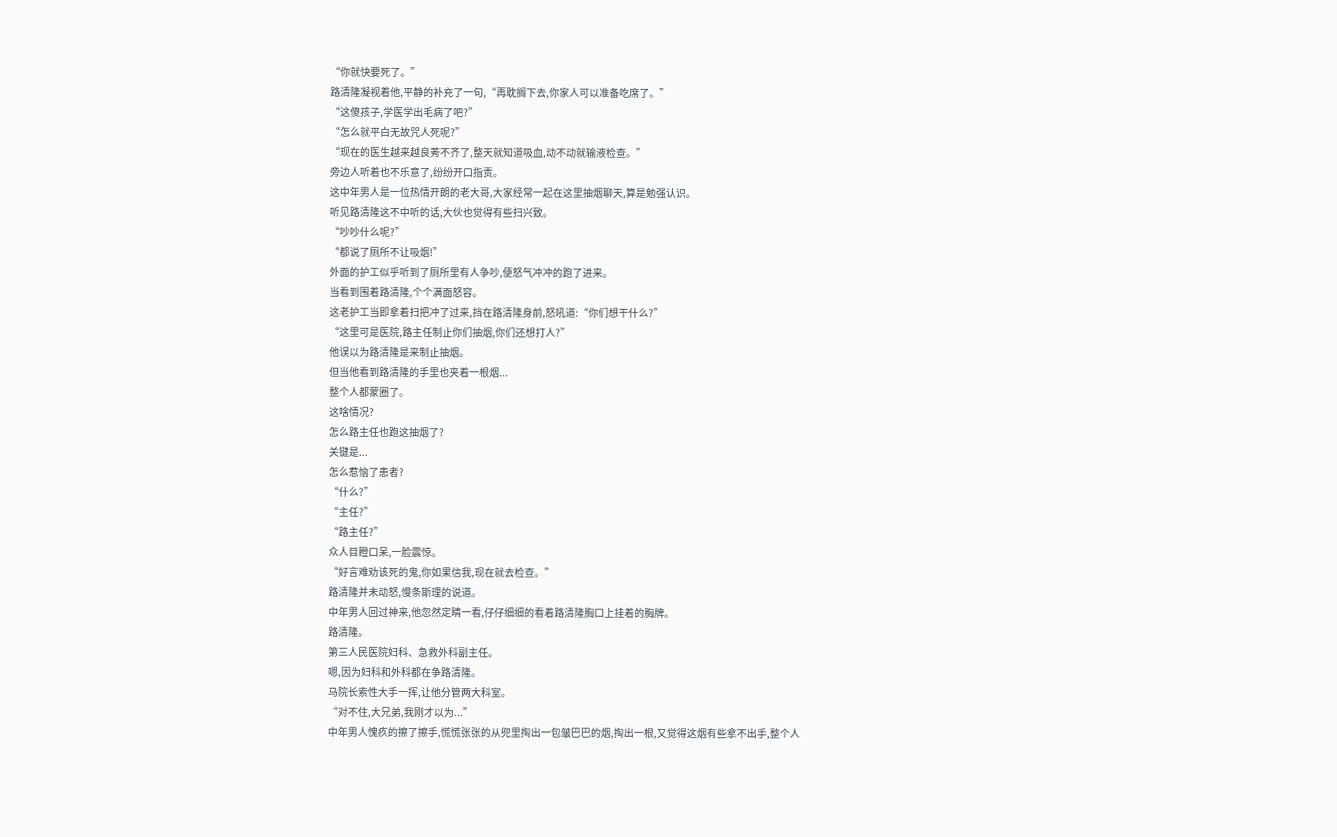“你就快要死了。”
路清隆凝视着他,平静的补充了一句,“再耽搁下去,你家人可以准备吃席了。”
“这傻孩子,学医学出毛病了吧?”
“怎么就平白无故咒人死呢?”
“现在的医生越来越良莠不齐了,整天就知道吸血,动不动就输液检查。”
旁边人听着也不乐意了,纷纷开口指责。
这中年男人是一位热情开朗的老大哥,大家经常一起在这里抽烟聊天,算是勉强认识。
听见路清隆这不中听的话,大伙也觉得有些扫兴致。
“吵吵什么呢?”
“都说了厕所不让吸烟!”
外面的护工似乎听到了厕所里有人争吵,便怒气冲冲的跑了进来。
当看到围着路清隆,个个满面怒容。
这老护工当即拿着扫把冲了过来,挡在路清隆身前,怒吼道:“你们想干什么?”
“这里可是医院,路主任制止你们抽烟,你们还想打人?”
他误以为路清隆是来制止抽烟。
但当他看到路清隆的手里也夹着一根烟...
整个人都蒙圈了。
这啥情况?
怎么路主任也跑这抽烟了?
关键是...
怎么惹恼了患者?
“什么?”
“主任?”
“路主任?”
众人目瞪口呆,一脸震惊。
“好言难劝该死的鬼,你如果信我,现在就去检查。”
路清隆并未动怒,慢条斯理的说道。
中年男人回过神来,他忽然定睛一看,仔仔细细的看着路清隆胸口上挂着的胸牌。
路清隆。
第三人民医院妇科、急救外科副主任。
嗯,因为妇科和外科都在争路清隆。
马院长索性大手一挥,让他分管两大科室。
“对不住,大兄弟,我刚才以为...”
中年男人愧疚的擦了擦手,慌慌张张的从兜里掏出一包皱巴巴的烟,掏出一根,又觉得这烟有些拿不出手,整个人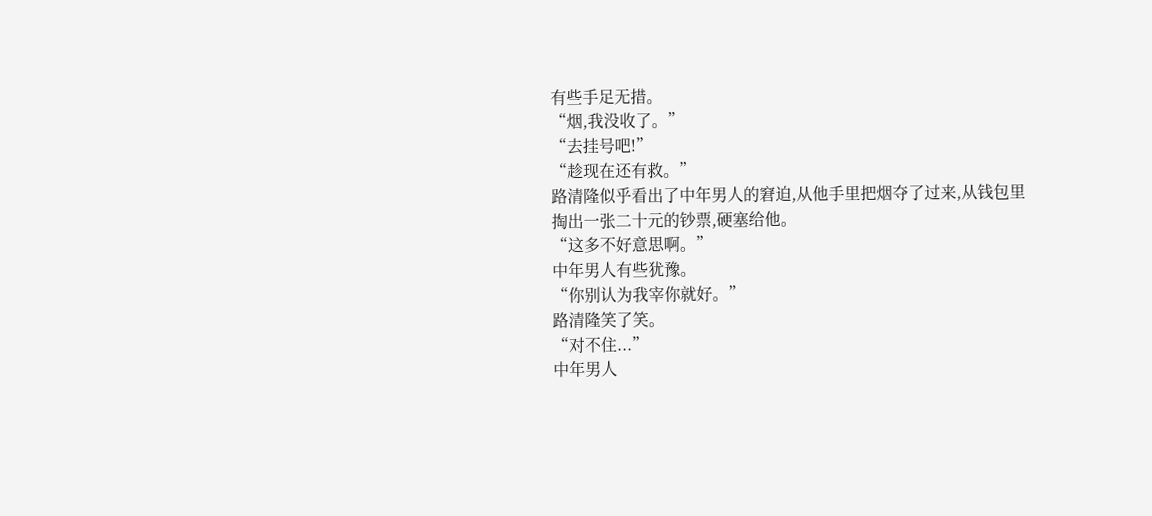有些手足无措。
“烟,我没收了。”
“去挂号吧!”
“趁现在还有救。”
路清隆似乎看出了中年男人的窘迫,从他手里把烟夺了过来,从钱包里掏出一张二十元的钞票,硬塞给他。
“这多不好意思啊。”
中年男人有些犹豫。
“你别认为我宰你就好。”
路清隆笑了笑。
“对不住...”
中年男人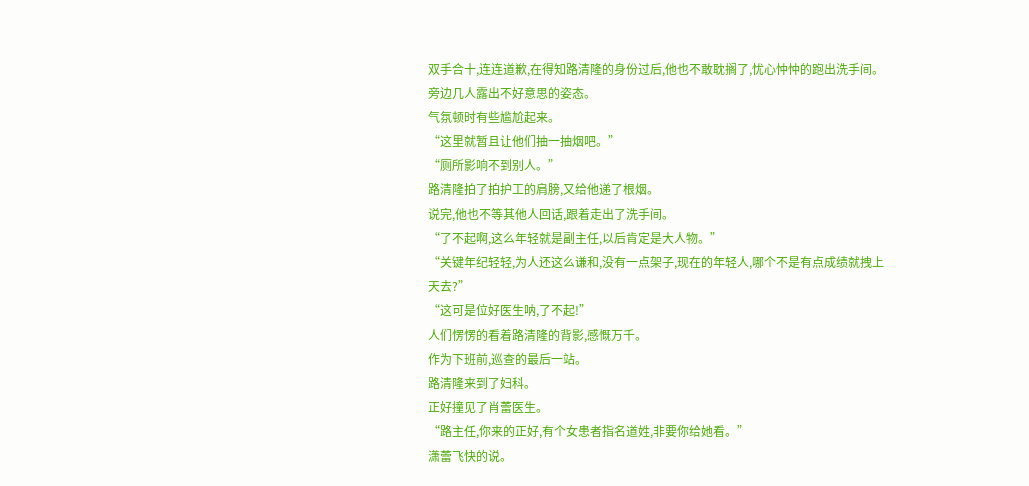双手合十,连连道歉,在得知路清隆的身份过后,他也不敢耽搁了,忧心忡忡的跑出洗手间。
旁边几人露出不好意思的姿态。
气氛顿时有些尴尬起来。
“这里就暂且让他们抽一抽烟吧。”
“厕所影响不到别人。”
路清隆拍了拍护工的肩膀,又给他递了根烟。
说完,他也不等其他人回话,跟着走出了洗手间。
“了不起啊,这么年轻就是副主任,以后肯定是大人物。”
“关键年纪轻轻,为人还这么谦和,没有一点架子,现在的年轻人,哪个不是有点成绩就拽上天去?”
“这可是位好医生呐,了不起!”
人们愣愣的看着路清隆的背影,感慨万千。
作为下班前,巡查的最后一站。
路清隆来到了妇科。
正好撞见了肖蕾医生。
“路主任,你来的正好,有个女患者指名道姓,非要你给她看。”
潇蕾飞快的说。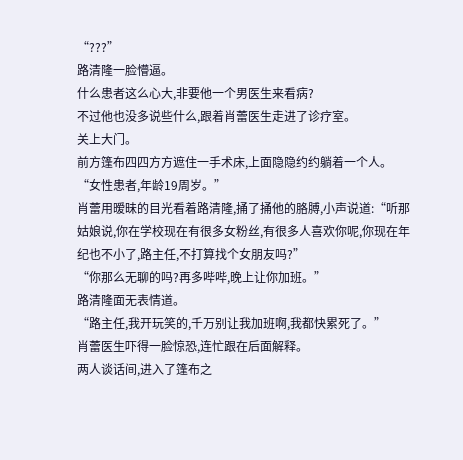“???”
路清隆一脸懵逼。
什么患者这么心大,非要他一个男医生来看病?
不过他也没多说些什么,跟着肖蕾医生走进了诊疗室。
关上大门。
前方篷布四四方方遮住一手术床,上面隐隐约约躺着一个人。
“女性患者,年龄19周岁。”
肖蕾用暧昧的目光看着路清隆,捅了捅他的胳膊,小声说道:“听那姑娘说,你在学校现在有很多女粉丝,有很多人喜欢你呢,你现在年纪也不小了,路主任,不打算找个女朋友吗?”
“你那么无聊的吗?再多哔哔,晚上让你加班。”
路清隆面无表情道。
“路主任,我开玩笑的,千万别让我加班啊,我都快累死了。”
肖蕾医生吓得一脸惊恐,连忙跟在后面解释。
两人谈话间,进入了篷布之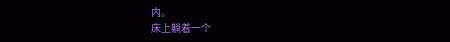内。
床上躺着一个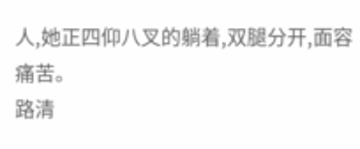人,她正四仰八叉的躺着,双腿分开,面容痛苦。
路清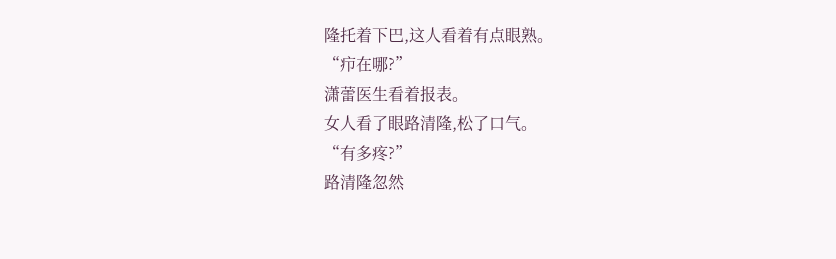隆托着下巴,这人看着有点眼熟。
“疖在哪?”
潇蕾医生看着报表。
女人看了眼路清隆,松了口气。
“有多疼?”
路清隆忽然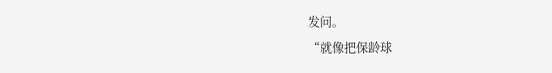发问。
“就像把保龄球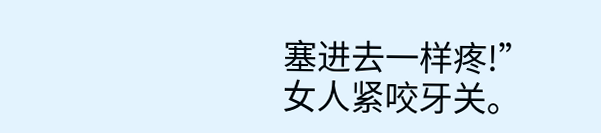塞进去一样疼!”
女人紧咬牙关。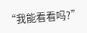“我能看看吗?”